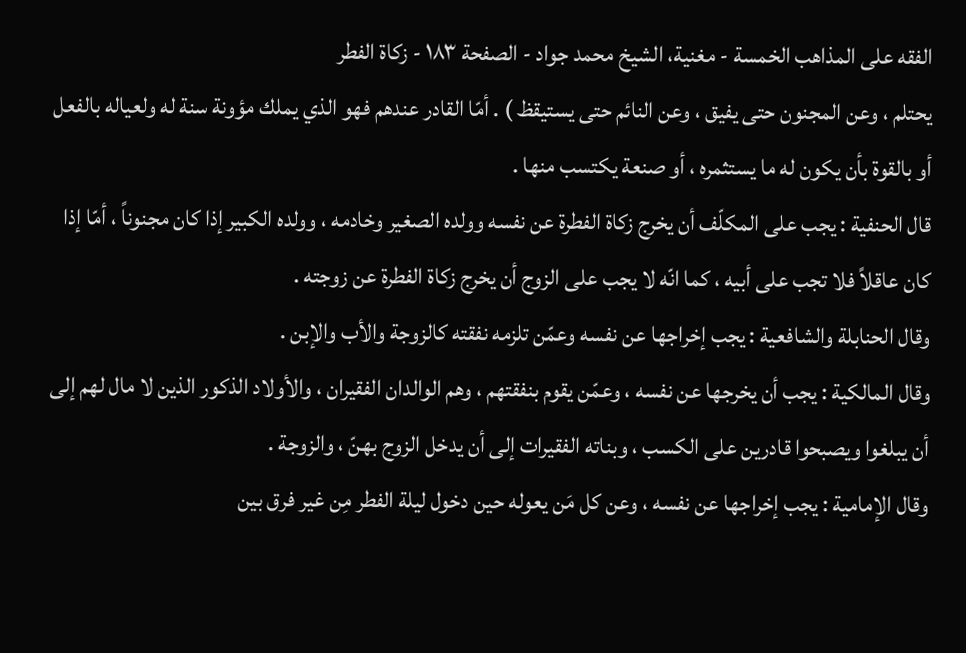الفقه على المذاهب الخمسة - مغنية، الشيخ محمد جواد - الصفحة ١٨٣ - زكاة الفطر
يحتلم ، وعن المجنون حتى يفيق ، وعن النائم حتى يستيقظ ) . أمّا القادر عندهم فهو الذي يملك مؤونة سنة له ولعياله بالفعل أو بالقوة بأن يكون له ما يستثمره ، أو صنعة يكتسب منها .
قال الحنفية : يجب على المكلّف أن يخرج زكاة الفطرة عن نفسه وولده الصغير وخادمه ، وولده الكبير إذا كان مجنوناً ، أمّا إذا كان عاقلاً فلا تجب على أبيه ، كما انّه لا يجب على الزوج أن يخرج زكاة الفطرة عن زوجته .
وقال الحنابلة والشافعية : يجب إخراجها عن نفسه وعمّن تلزمه نفقته كالزوجة والأب والإبن .
وقال المالكية : يجب أن يخرجها عن نفسه ، وعمّن يقوم بنفقتهم ، وهم الوالدان الفقيران ، والأولاد الذكور الذين لا مال لهم إلى أن يبلغوا ويصبحوا قادرين على الكسب ، وبناته الفقيرات إلى أن يدخل الزوج بهنّ ، والزوجة .
وقال الإمامية : يجب إخراجها عن نفسه ، وعن كل مَن يعوله حين دخول ليلة الفطر مِن غير فرق بين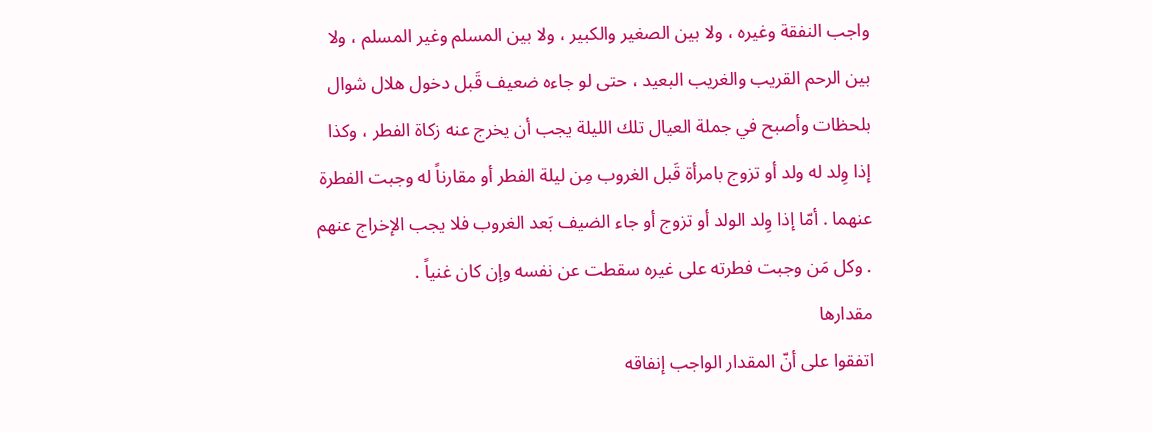واجب النفقة وغيره ، ولا بين الصغير والكبير ، ولا بين المسلم وغير المسلم ، ولا بين الرحم القريب والغريب البعيد ، حتى لو جاءه ضعيف قَبل دخول هلال شوال بلحظات وأصبح في جملة العيال تلك الليلة يجب أن يخرج عنه زكاة الفطر ، وكذا إذا وِلد له ولد أو تزوج بامرأة قَبل الغروب مِن ليلة الفطر أو مقارناً له وجبت الفطرة عنهما . أمّا إذا وِلد الولد أو تزوج أو جاء الضيف بَعد الغروب فلا يجب الإخراج عنهم . وكل مَن وجبت فطرته على غيره سقطت عن نفسه وإن كان غنياً .
مقدارها
اتفقوا على أنّ المقدار الواجب إنفاقه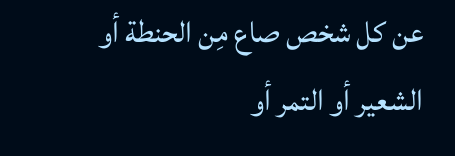عن كل شخص صاع مِن الحنطة أو الشعير أو التمر أو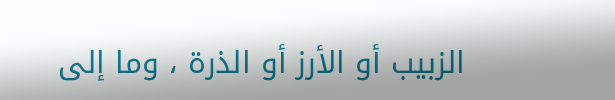الزبيب أو الأرز أو الذرة ، وما إلى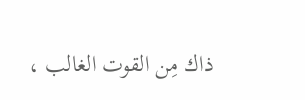ذاك مِن القوت الغالب ،